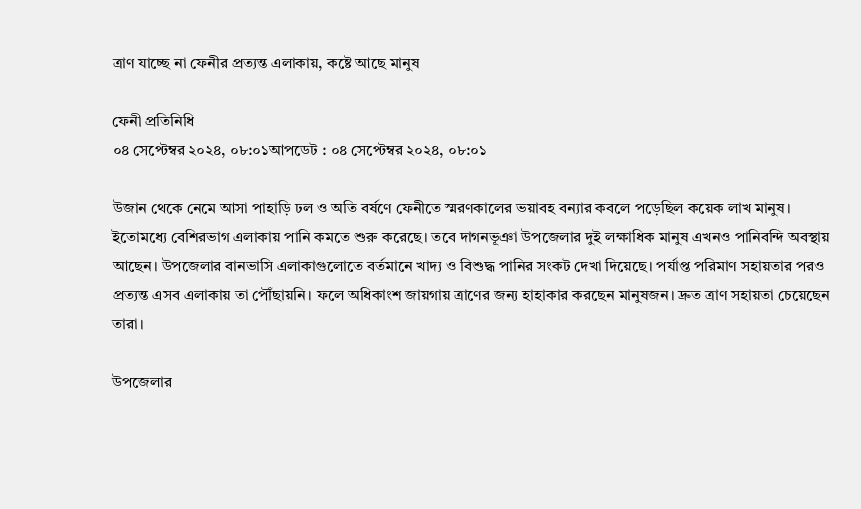ত্রাণ যাচ্ছে না ফেনীর প্রত্যন্ত এলাকায়, কষ্টে আছে মানুষ

ফেনী প্রতিনিধি
০৪ সেপ্টেম্বর ২০২৪, ০৮:০১আপডেট : ০৪ সেপ্টেম্বর ২০২৪, ০৮:০১

উজান থেকে নেমে আসা পাহাড়ি ঢল ও অতি বর্ষণে ফেনীতে স্মরণকালের ভয়াবহ বন্যার কবলে পড়েছিল কয়েক লাখ মানুষ। ইতোমধ্যে বেশিরভাগ এলাকায় পানি কমতে শুরু করেছে। তবে দাগনভূঞা উপজেলার দুই লক্ষাধিক মানুষ এখনও পানিবন্দি অবস্থায় আছেন। উপজেলার বানভাসি এলাকাগুলোতে বর্তমানে খাদ্য ও বিশুদ্ধ পানির সংকট দেখা দিয়েছে। পর্যাপ্ত পরিমাণ সহায়তার পরও প্রত্যন্ত এসব এলাকায় তা পৌঁছায়নি। ফলে অধিকাংশ জায়গায় ত্রাণের জন্য হাহাকার করছেন মানুষজন। দ্রুত ত্রাণ সহায়তা চেয়েছেন তারা।

উপজেলার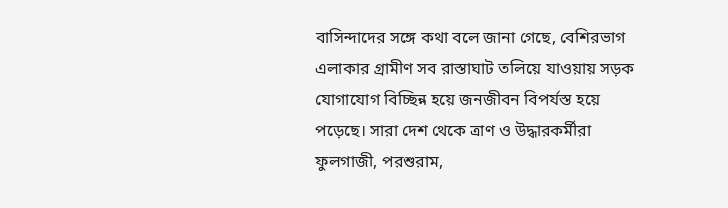বাসিন্দাদের সঙ্গে কথা বলে জানা গেছে, বেশিরভাগ এলাকার গ্রামীণ সব রাস্তাঘাট তলিয়ে যাওয়ায় সড়ক যোগাযোগ বিচ্ছিন্ন হয়ে জনজীবন বিপর্যস্ত হয়ে পড়েছে। সারা দেশ থেকে ত্রাণ ও উদ্ধারকর্মীরা ফুলগাজী, পরশুরাম,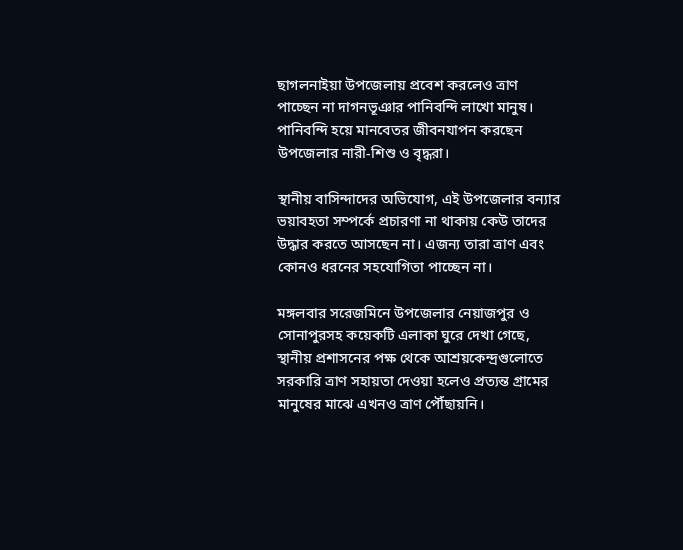ছাগলনাইয়া উপজেলায় প্রবেশ করলেও ত্রাণ পাচ্ছেন না দাগনভূঞার পানিবন্দি লাখো মানুষ। পানিবন্দি হয়ে মানবেতর জীবনযাপন করছেন উপজেলার নারী-শিশু ও বৃদ্ধরা।

স্থানীয় বাসিন্দাদের অভিযোগ, এই উপজেলার বন্যার ভয়াবহতা সম্পর্কে প্রচারণা না থাকায় কেউ তাদের উদ্ধার করতে আসছেন না। এজন্য তারা ত্রাণ এবং কোনও ধরনের সহযোগিতা পাচ্ছেন না।

মঙ্গলবার সরেজমিনে উপজেলার নেয়াজপুর ও সোনাপুরসহ কয়েকটি এলাকা ঘুরে দেখা গেছে, স্থানীয় প্রশাসনের পক্ষ থেকে আশ্রয়কেন্দ্রগুলোতে সরকারি ত্রাণ সহায়তা দেওয়া হলেও প্রত্যন্ত গ্রামের মানুষের মাঝে এখনও ত্রাণ পৌঁছায়নি।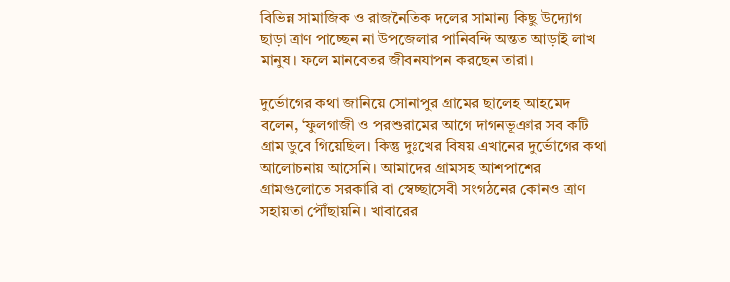বিভিন্ন সামাজিক ও রাজনৈতিক দলের সামান্য কিছু উদ্যোগ ছাড়া ত্রাণ পাচ্ছেন না উপজেলার পানিবন্দি অন্তত আড়াই লাখ মানুষ। ফলে মানবেতর জীবনযাপন করছেন তারা।

দুর্ভোগের কথা জানিয়ে সোনাপুর গ্রামের ছালেহ আহমেদ বলেন, ‘ফুলগাজী ও পরশুরামের আগে দাগনভূঞার সব কটি গ্রাম ডুবে গিয়েছিল। কিন্তু দুঃখের বিষয় এখানের দুর্ভোগের কথা আলোচনায় আসেনি। আমাদের গ্রামসহ আশপাশের গ্রামগুলোতে সরকারি বা স্বেচ্ছাসেবী সংগঠনের কোনও ত্রাণ সহায়তা পৌঁছায়নি। খাবারের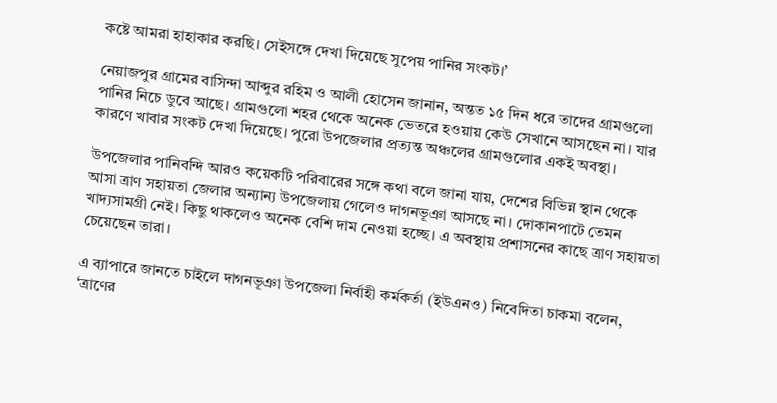কষ্টে আমরা হাহাকার করছি। সেইসঙ্গে দেখা দিয়েছে সুপেয় পানির সংকট।’

নেয়াজপুর গ্রামের বাসিন্দা আব্দুর রহিম ও আলী হোসেন জানান, অন্তত ১৫ দিন ধরে তাদের গ্রামগুলো পানির নিচে ডুবে আছে। গ্রামগুলো শহর থেকে অনেক ভেতরে হওয়ায় কেউ সেখানে আসছেন না। যার কারণে খাবার সংকট দেখা দিয়েছে। পুরো উপজেলার প্রত্যন্ত অঞ্চলের গ্রামগুলোর একই অবস্থা।

উপজেলার পানিবন্দি আরও কয়েকটি পরিবারের সঙ্গে কথা বলে জানা যায়, দেশের বিভিন্ন স্থান থেকে আসা ত্রাণ সহায়তা জেলার অন্যান্য উপজেলায় গেলেও দাগনভূঞা আসছে না। দোকানপাটে তেমন খাদ্যসামগ্রী নেই। কিছু থাকলেও অনেক বেশি দাম নেওয়া হচ্ছে। এ অবস্থায় প্রশাসনের কাছে ত্রাণ সহায়তা চেয়েছেন তারা।

এ ব্যাপারে জানতে চাইলে দাগনভূঞা উপজেলা নির্বাহী কর্মকর্তা (ইউএনও) নিবেদিতা চাকমা বলেন, ‘ত্রাণের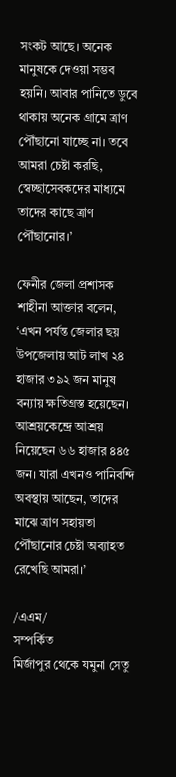সংকট আছে। অনেক মানুষকে দেওয়া সম্ভব হয়নি। আবার পানিতে ডুবে থাকায় অনেক গ্রামে ত্রাণ পৌঁছানো যাচ্ছে না। তবে আমরা চেষ্টা করছি, স্বেচ্ছাসেবকদের মাধ্যমে তাদের কাছে ত্রাণ পৌঁছানোর।’

ফেনীর জেলা প্রশাসক শাহীনা আক্তার বলেন, ‘এখন পর্যন্ত জেলার ছয় উপজেলায় আট লাখ ২৪ হাজার ৩৯২ জন মানুষ বন্যায় ক্ষতিগ্রস্ত হয়েছেন। আশ্রয়কেন্দ্রে আশ্রয় নিয়েছেন ৬৬ হাজার ৪৪৫ জন। যারা এখনও পানিবন্দি অবস্থায় আছেন, তাদের মাঝে ত্রাণ সহায়তা পৌঁছানোর চেষ্টা অব্যাহত রেখেছি আমরা।’

/এএম/
সম্পর্কিত
মির্জাপুর থেকে যমুনা সেতু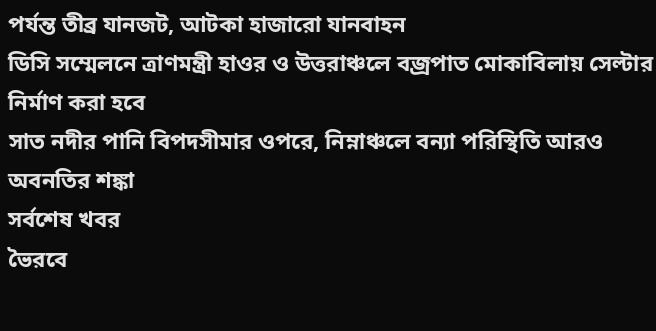পর্যন্ত তীব্র যানজট, আটকা হাজারো যানবাহন
ডিসি সম্মেলনে ত্রাণমন্ত্রী হাওর ও উত্তরাঞ্চলে বজ্রপাত মোকাবিলায় সেল্টার নির্মাণ করা হবে
সাত নদীর পানি বিপদসীমার ওপরে, নিম্নাঞ্চলে বন্যা পরিস্থিতি আরও অবনতির শঙ্কা
সর্বশেষ খবর
ভৈরবে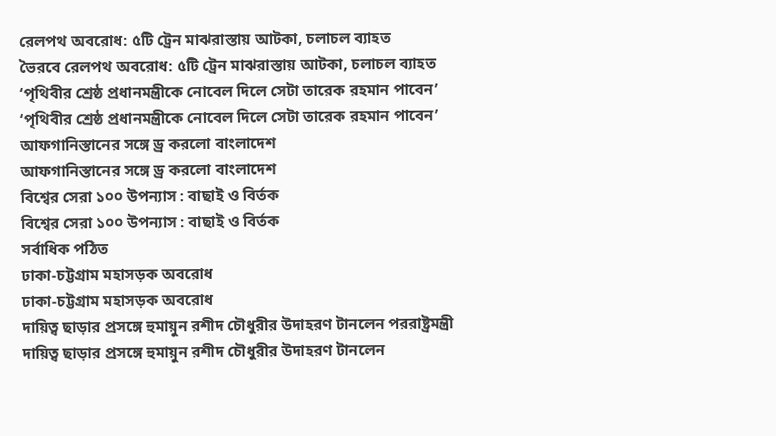রেলপথ অবরোধ: ৫টি ট্রেন মাঝরাস্তায় আটকা, চলাচল ব্যাহত
ভৈরবে রেলপথ অবরোধ: ৫টি ট্রেন মাঝরাস্তায় আটকা, চলাচল ব্যাহত
‘পৃথিবীর শ্রেষ্ঠ প্রধানমন্ত্রীকে নোবেল দিলে সেটা তারেক রহমান পাবেন’
‘পৃথিবীর শ্রেষ্ঠ প্রধানমন্ত্রীকে নোবেল দিলে সেটা তারেক রহমান পাবেন’
আফগানিস্তানের সঙ্গে ড্র করলো বাংলাদেশ
আফগানিস্তানের সঙ্গে ড্র করলো বাংলাদেশ
বিশ্বের সেরা ১০০ উপন্যাস : বাছাই ও বির্তক
বিশ্বের সেরা ১০০ উপন্যাস : বাছাই ও বির্তক
সর্বাধিক পঠিত
ঢাকা-চট্টগ্রাম মহাসড়ক অবরোধ
ঢাকা-চট্টগ্রাম মহাসড়ক অবরোধ
দায়িত্ব ছাড়ার প্রসঙ্গে হুমায়ুন রশীদ চৌধুরীর উদাহরণ টানলেন পররাষ্ট্রমন্ত্রী
দায়িত্ব ছাড়ার প্রসঙ্গে হুমায়ুন রশীদ চৌধুরীর উদাহরণ টানলেন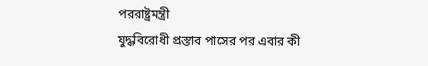পররাষ্ট্রমন্ত্রী
যুদ্ধবিরোধী প্রস্তাব পাসের পর এবার কী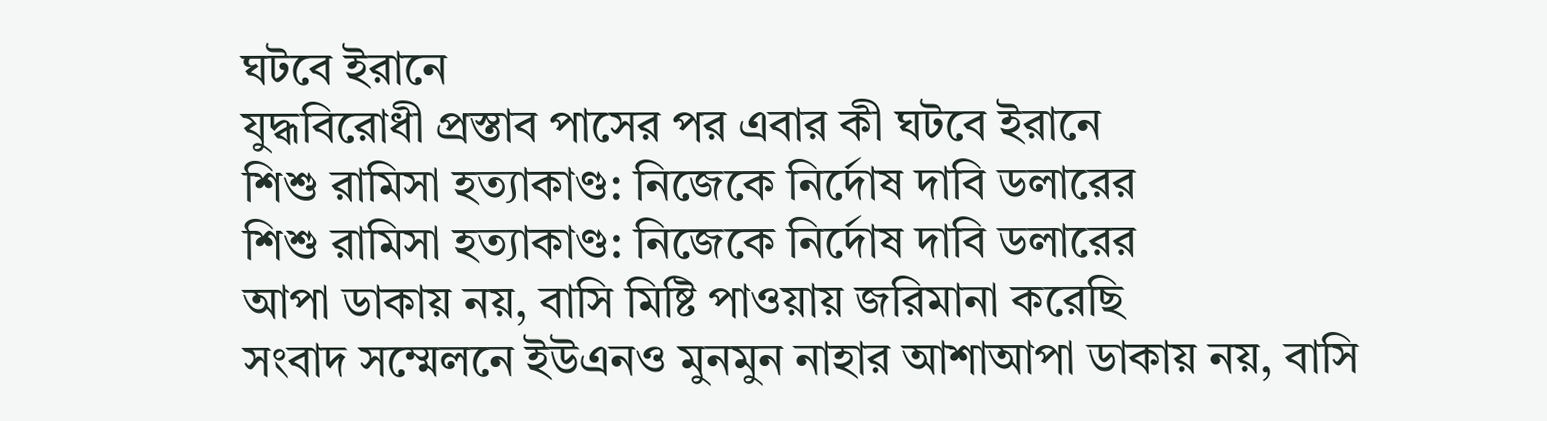ঘটবে ইরানে
যুদ্ধবিরোধী প্রস্তাব পাসের পর এবার কী ঘটবে ইরানে
শিশু রামিসা হত্যাকাণ্ড: নিজেকে নির্দোষ দাবি ডলারের
শিশু রামিসা হত্যাকাণ্ড: নিজেকে নির্দোষ দাবি ডলারের
আপা ডাকায় নয়, বাসি মিষ্টি পাওয়ায় জরিমানা করেছি
সংবাদ সম্মেলনে ইউএনও মুনমুন নাহার আশাআপা ডাকায় নয়, বাসি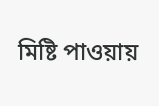মিষ্টি পাওয়ায়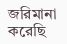জরিমানা করেছি